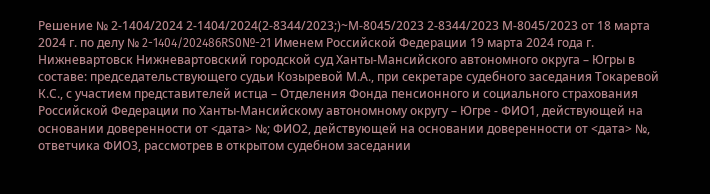Решение № 2-1404/2024 2-1404/2024(2-8344/2023;)~М-8045/2023 2-8344/2023 М-8045/2023 от 18 марта 2024 г. по делу № 2-1404/202486RS0№-21 Именем Российской Федерации 19 марта 2024 года г. Нижневартовск Нижневартовский городской суд Ханты-Мансийского автономного округа – Югры в составе: председательствующего судьи Козыревой М.А., при секретаре судебного заседания Токаревой К.С., с участием представителей истца – Отделения Фонда пенсионного и социального страхования Российской Федерации по Ханты-Мансийскому автономному округу – Югре - ФИО1, действующей на основании доверенности от <дата> №; ФИО2, действующей на основании доверенности от <дата> №, ответчика ФИО3, рассмотрев в открытом судебном заседании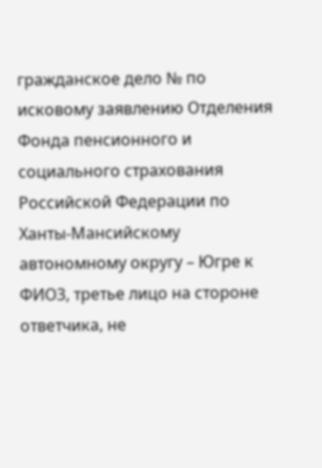гражданское дело № по исковому заявлению Отделения Фонда пенсионного и социального страхования Российской Федерации по Ханты-Мансийскому автономному округу – Югре к ФИО3, третье лицо на стороне ответчика, не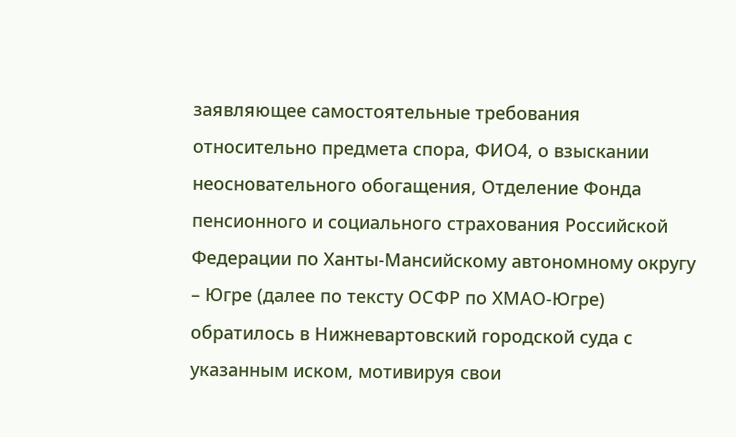заявляющее самостоятельные требования относительно предмета спора, ФИО4, о взыскании неосновательного обогащения, Отделение Фонда пенсионного и социального страхования Российской Федерации по Ханты-Мансийскому автономному округу – Югре (далее по тексту ОСФР по ХМАО-Югре) обратилось в Нижневартовский городской суда с указанным иском, мотивируя свои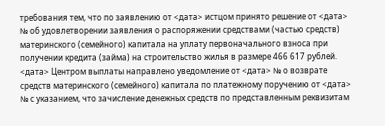требования тем, что по заявлению от <дата> истцом принято решение от <дата> № об удовлетворении заявления о распоряжении средствами (частью средств) материнского (семейного) капитала на уплату первоначального взноса при получении кредита (займа) на строительство жилья в размере 466 617 рублей. <дата> Центром выплаты направлено уведомление от <дата> № о возврате средств материнского (семейного) капитала по платежному поручению от <дата> № с указанием, что зачисление денежных средств по представленным реквизитам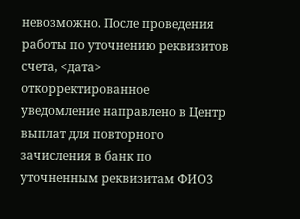невозможно. После проведения работы по уточнению реквизитов счета, <дата> откорректированное уведомление направлено в Центр выплат для повторного зачисления в банк по уточненным реквизитам ФИО3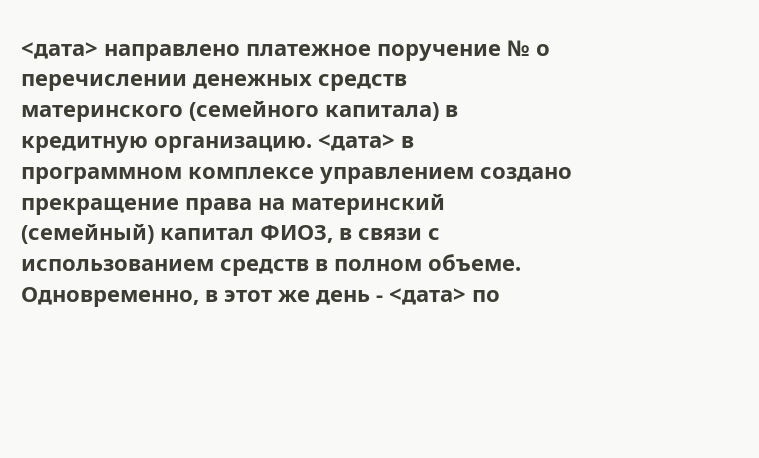<дата> направлено платежное поручение № о перечислении денежных средств материнского (семейного капитала) в кредитную организацию. <дата> в программном комплексе управлением создано прекращение права на материнский (семейный) капитал ФИО3, в связи с использованием средств в полном объеме. Одновременно, в этот же день - <дата> по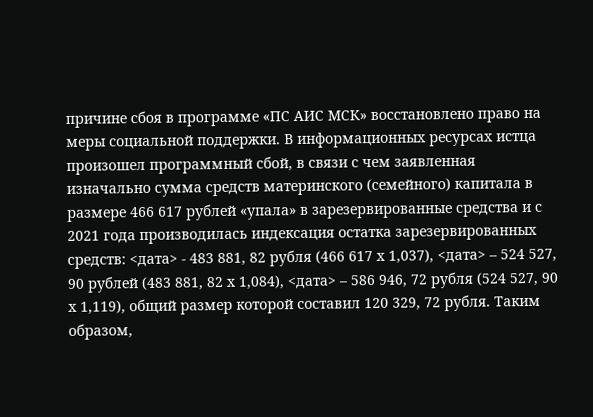причине сбоя в программе «ПС АИС МСК» восстановлено право на меры социальной поддержки. В информационных ресурсах истца произошел программный сбой, в связи с чем заявленная изначально сумма средств материнского (семейного) капитала в размере 466 617 рублей «упала» в зарезервированные средства и с 2021 года производилась индексация остатка зарезервированных средств: <дата> - 483 881, 82 рубля (466 617 х 1,037), <дата> – 524 527, 90 рублей (483 881, 82 х 1,084), <дата> – 586 946, 72 рубля (524 527, 90 х 1,119), общий размер которой составил 120 329, 72 рубля. Таким образом,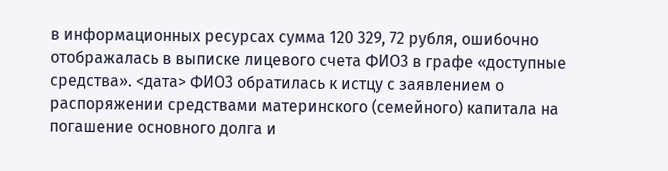в информационных ресурсах сумма 120 329, 72 рубля, ошибочно отображалась в выписке лицевого счета ФИО3 в графе «доступные средства». <дата> ФИО3 обратилась к истцу с заявлением о распоряжении средствами материнского (семейного) капитала на погашение основного долга и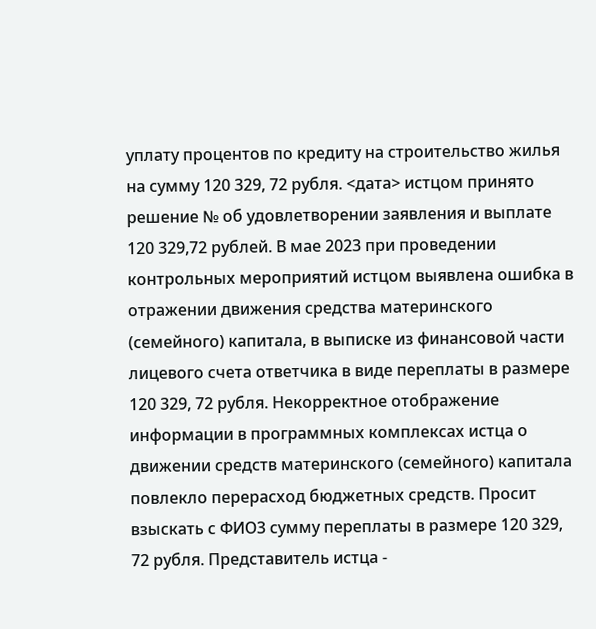уплату процентов по кредиту на строительство жилья на сумму 120 329, 72 рубля. <дата> истцом принято решение № об удовлетворении заявления и выплате 120 329,72 рублей. В мае 2023 при проведении контрольных мероприятий истцом выявлена ошибка в отражении движения средства материнского (семейного) капитала, в выписке из финансовой части лицевого счета ответчика в виде переплаты в размере 120 329, 72 рубля. Некорректное отображение информации в программных комплексах истца о движении средств материнского (семейного) капитала повлекло перерасход бюджетных средств. Просит взыскать с ФИО3 сумму переплаты в размере 120 329, 72 рубля. Представитель истца -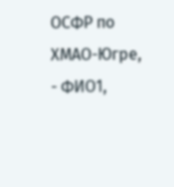ОСФР по ХМАО-Югре, - ФИО1,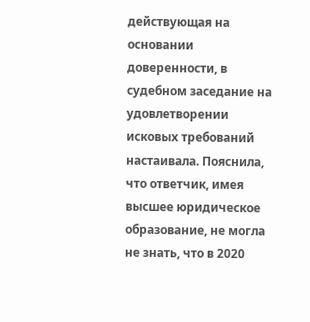действующая на основании доверенности, в судебном заседание на удовлетворении исковых требований настаивала. Пояснила, что ответчик, имея высшее юридическое образование, не могла не знать, что в 2020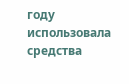году использовала средства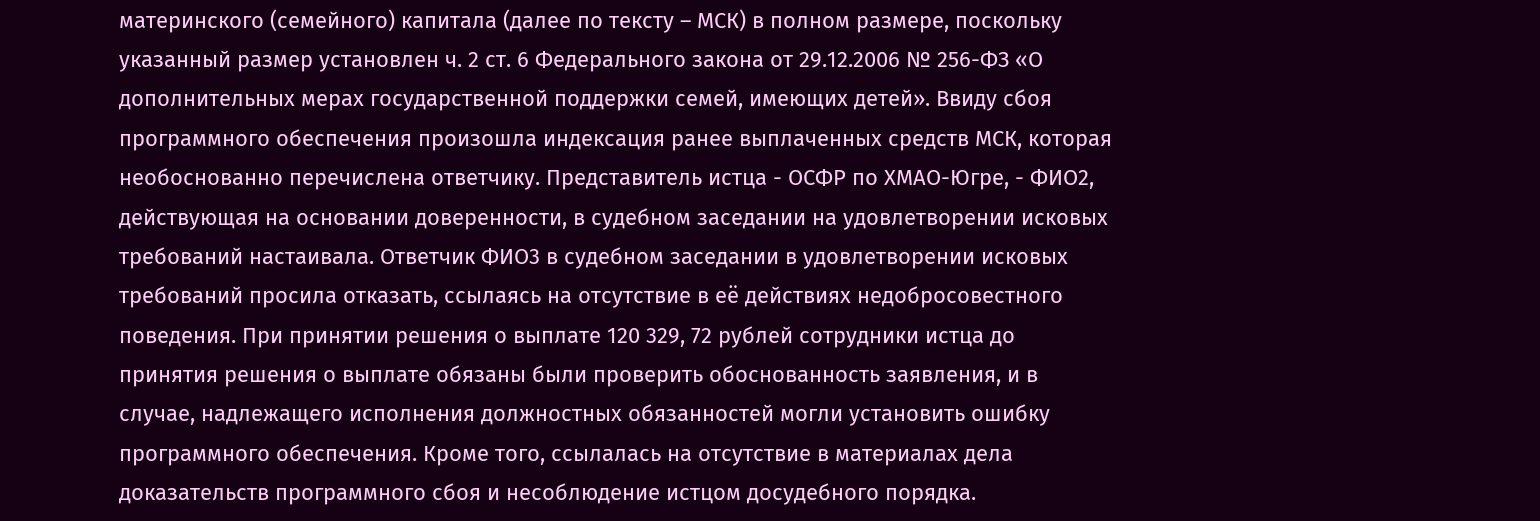материнского (семейного) капитала (далее по тексту – МСК) в полном размере, поскольку указанный размер установлен ч. 2 ст. 6 Федерального закона от 29.12.2006 № 256-ФЗ «О дополнительных мерах государственной поддержки семей, имеющих детей». Ввиду сбоя программного обеспечения произошла индексация ранее выплаченных средств МСК, которая необоснованно перечислена ответчику. Представитель истца - ОСФР по ХМАО-Югре, - ФИО2, действующая на основании доверенности, в судебном заседании на удовлетворении исковых требований настаивала. Ответчик ФИО3 в судебном заседании в удовлетворении исковых требований просила отказать, ссылаясь на отсутствие в её действиях недобросовестного поведения. При принятии решения о выплате 120 329, 72 рублей сотрудники истца до принятия решения о выплате обязаны были проверить обоснованность заявления, и в случае, надлежащего исполнения должностных обязанностей могли установить ошибку программного обеспечения. Кроме того, ссылалась на отсутствие в материалах дела доказательств программного сбоя и несоблюдение истцом досудебного порядка.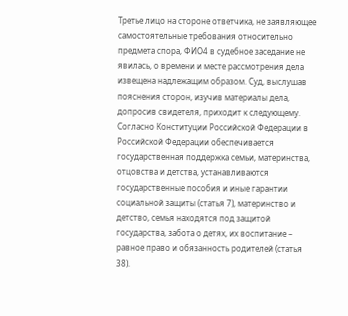Третье лицо на стороне ответчика, не заявляющее самостоятельные требования относительно предмета спора, ФИО4 в судебное заседание не явилась, о времени и месте рассмотрения дела извещена надлежащим образом. Суд, выслушав пояснения сторон, изучив материалы дела, допросив свидетеля, приходит к следующему. Согласно Конституции Российской Федерации в Российской Федерации обеспечивается государственная поддержка семьи, материнства, отцовства и детства, устанавливаются государственные пособия и иные гарантии социальной защиты (статья 7), материнство и детство, семья находятся под защитой государства, забота о детях, их воспитание – равное право и обязанность родителей (статья 38).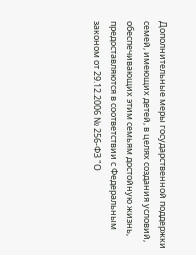Дополнительные меры государственной поддержки семей, имеющих детей, в целях создания условий, обеспечивающих этим семьям достойную жизнь, предоставляются в соответствии с Федеральным законом от 29.12.2006 № 256-ФЗ "О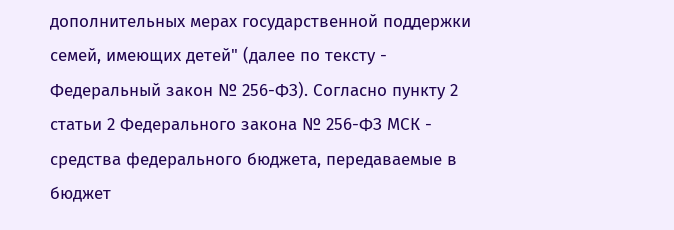дополнительных мерах государственной поддержки семей, имеющих детей" (далее по тексту - Федеральный закон № 256-ФЗ). Согласно пункту 2 статьи 2 Федерального закона № 256-ФЗ МСК - средства федерального бюджета, передаваемые в бюджет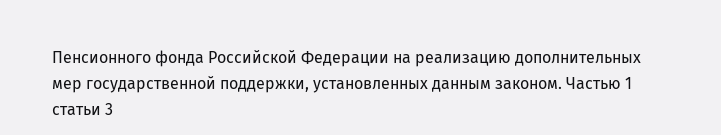Пенсионного фонда Российской Федерации на реализацию дополнительных мер государственной поддержки, установленных данным законом. Частью 1 статьи 3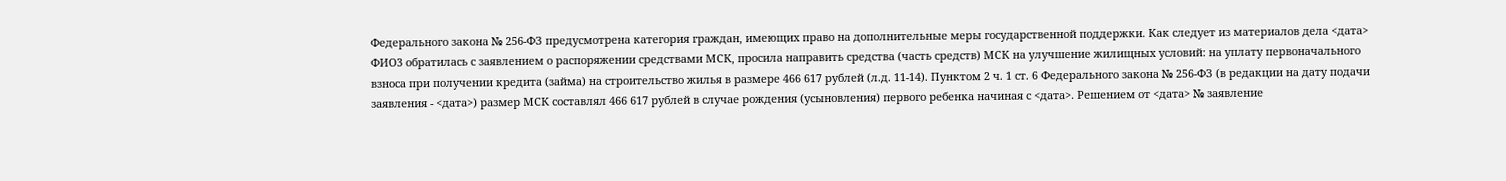Федерального закона № 256-ФЗ предусмотрена категория граждан, имеющих право на дополнительные меры государственной поддержки. Как следует из материалов дела <дата> ФИО3 обратилась с заявлением о распоряжении средствами МСК, просила направить средства (часть средств) МСК на улучшение жилищных условий: на уплату первоначального взноса при получении кредита (займа) на строительство жилья в размере 466 617 рублей (л.д. 11-14). Пунктом 2 ч. 1 ст. 6 Федерального закона № 256-ФЗ (в редакции на дату подачи заявления - <дата>) размер МСК составлял 466 617 рублей в случае рождения (усыновления) первого ребенка начиная с <дата>. Решением от <дата> № заявление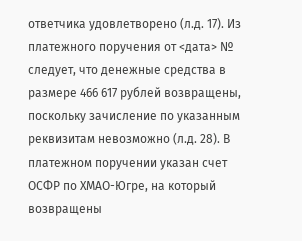ответчика удовлетворено (л.д. 17). Из платежного поручения от <дата> № следует, что денежные средства в размере 466 617 рублей возвращены, поскольку зачисление по указанным реквизитам невозможно (л.д. 28). В платежном поручении указан счет ОСФР по ХМАО-Югре, на который возвращены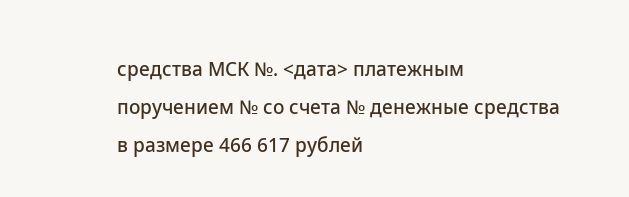средства МСК №. <дата> платежным поручением № со счета № денежные средства в размере 466 617 рублей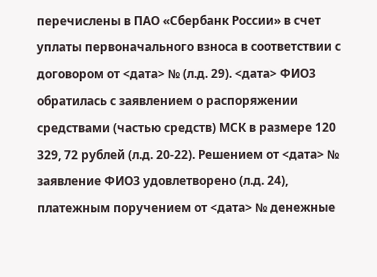перечислены в ПАО «Сбербанк России» в счет уплаты первоначального взноса в соответствии с договором от <дата> № (л.д. 29). <дата> ФИО3 обратилась с заявлением о распоряжении средствами (частью средств) МСК в размере 120 329, 72 рублей (л.д. 20-22). Решением от <дата> № заявление ФИО3 удовлетворено (л.д. 24), платежным поручением от <дата> № денежные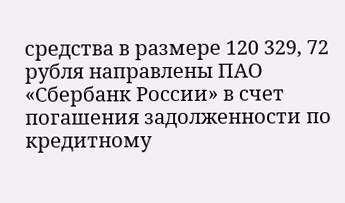средства в размере 120 329, 72 рубля направлены ПАО «Сбербанк России» в счет погашения задолженности по кредитному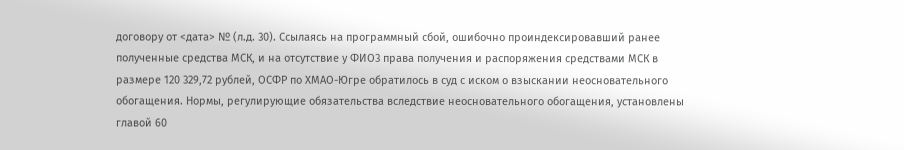договору от <дата> № (л.д. 30). Ссылаясь на программный сбой, ошибочно проиндексировавший ранее полученные средства МСК, и на отсутствие у ФИО3 права получения и распоряжения средствами МСК в размере 120 329,72 рублей, ОСФР по ХМАО-Югре обратилось в суд с иском о взыскании неосновательного обогащения. Нормы, регулирующие обязательства вследствие неосновательного обогащения, установлены главой 60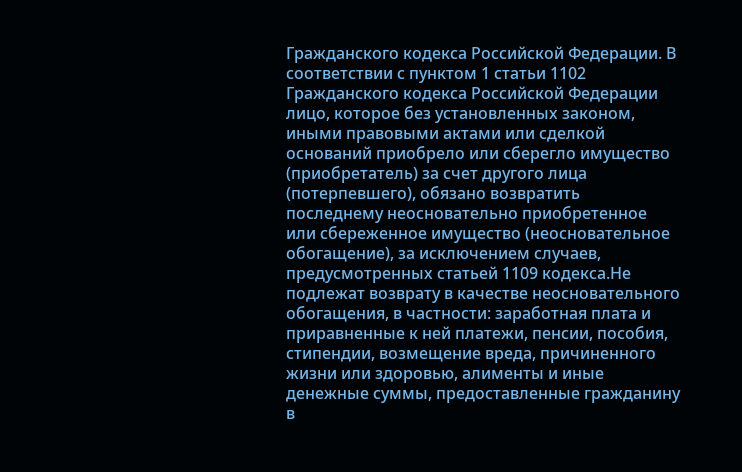Гражданского кодекса Российской Федерации. В соответствии с пунктом 1 статьи 1102 Гражданского кодекса Российской Федерации лицо, которое без установленных законом, иными правовыми актами или сделкой оснований приобрело или сберегло имущество (приобретатель) за счет другого лица (потерпевшего), обязано возвратить последнему неосновательно приобретенное или сбереженное имущество (неосновательное обогащение), за исключением случаев, предусмотренных статьей 1109 кодекса.Не подлежат возврату в качестве неосновательного обогащения, в частности: заработная плата и приравненные к ней платежи, пенсии, пособия, стипендии, возмещение вреда, причиненного жизни или здоровью, алименты и иные денежные суммы, предоставленные гражданину в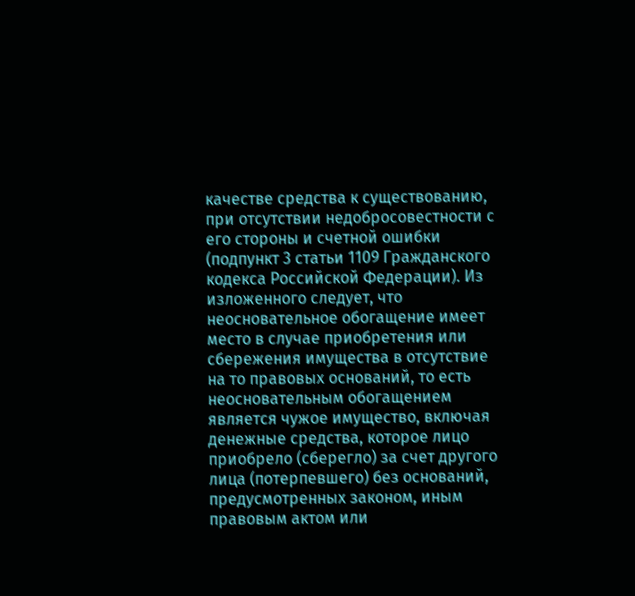качестве средства к существованию, при отсутствии недобросовестности с его стороны и счетной ошибки (подпункт 3 статьи 1109 Гражданского кодекса Российской Федерации). Из изложенного следует, что неосновательное обогащение имеет место в случае приобретения или сбережения имущества в отсутствие на то правовых оснований, то есть неосновательным обогащением является чужое имущество, включая денежные средства, которое лицо приобрело (сберегло) за счет другого лица (потерпевшего) без оснований, предусмотренных законом, иным правовым актом или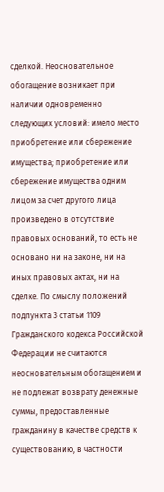сделкой. Неосновательное обогащение возникает при наличии одновременно следующих условий: имело место приобретение или сбережение имущества; приобретение или сбережение имущества одним лицом за счет другого лица произведено в отсутствие правовых оснований, то есть не основано ни на законе, ни на иных правовых актах, ни на сделке. По смыслу положений подпункта 3 статьи 1109 Гражданского кодекса Российской Федерации не считаются неосновательным обогащением и не подлежат возврату денежные суммы, предоставленные гражданину в качестве средств к существованию, в частности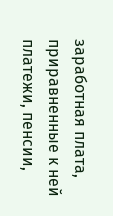заработная плата, приравненные к ней платежи, пенсии,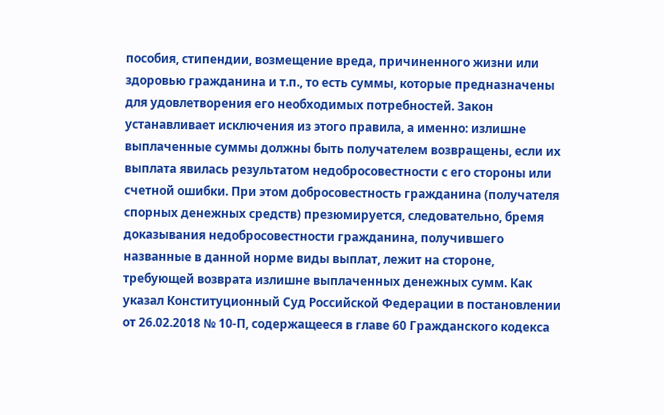пособия, стипендии, возмещение вреда, причиненного жизни или здоровью гражданина и т.п., то есть суммы, которые предназначены для удовлетворения его необходимых потребностей. Закон устанавливает исключения из этого правила, а именно: излишне выплаченные суммы должны быть получателем возвращены, если их выплата явилась результатом недобросовестности с его стороны или счетной ошибки. При этом добросовестность гражданина (получателя спорных денежных средств) презюмируется, следовательно, бремя доказывания недобросовестности гражданина, получившего названные в данной норме виды выплат, лежит на стороне, требующей возврата излишне выплаченных денежных сумм. Как указал Конституционный Суд Российской Федерации в постановлении от 26.02.2018 № 10-П, содержащееся в главе 60 Гражданского кодекса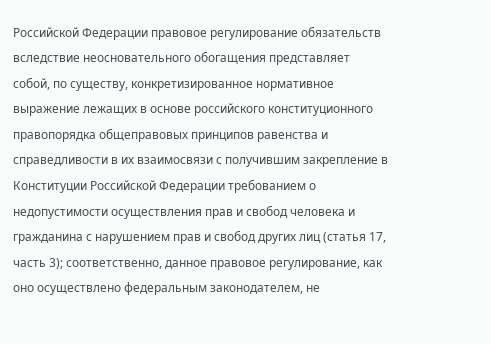Российской Федерации правовое регулирование обязательств вследствие неосновательного обогащения представляет собой, по существу, конкретизированное нормативное выражение лежащих в основе российского конституционного правопорядка общеправовых принципов равенства и справедливости в их взаимосвязи с получившим закрепление в Конституции Российской Федерации требованием о недопустимости осуществления прав и свобод человека и гражданина с нарушением прав и свобод других лиц (статья 17, часть 3); соответственно, данное правовое регулирование, как оно осуществлено федеральным законодателем, не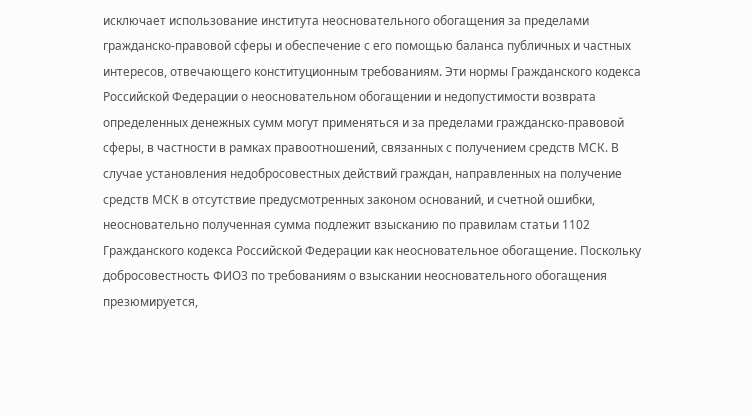исключает использование института неосновательного обогащения за пределами гражданско-правовой сферы и обеспечение с его помощью баланса публичных и частных интересов, отвечающего конституционным требованиям. Эти нормы Гражданского кодекса Российской Федерации о неосновательном обогащении и недопустимости возврата определенных денежных сумм могут применяться и за пределами гражданско-правовой сферы, в частности в рамках правоотношений, связанных с получением средств МСК. В случае установления недобросовестных действий граждан, направленных на получение средств МСК в отсутствие предусмотренных законом оснований, и счетной ошибки, неосновательно полученная сумма подлежит взысканию по правилам статьи 1102 Гражданского кодекса Российской Федерации как неосновательное обогащение. Поскольку добросовестность ФИО3 по требованиям о взыскании неосновательного обогащения презюмируется,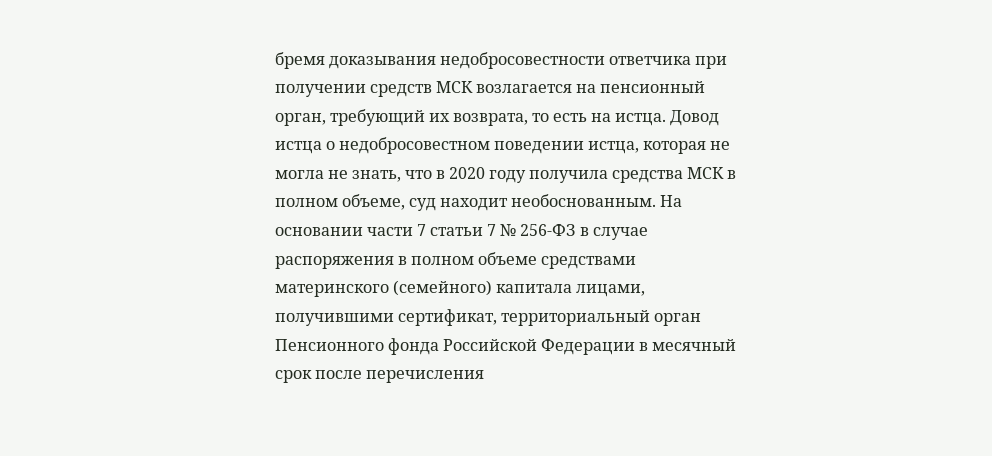бремя доказывания недобросовестности ответчика при получении средств МСК возлагается на пенсионный орган, требующий их возврата, то есть на истца. Довод истца о недобросовестном поведении истца, которая не могла не знать, что в 2020 году получила средства МСК в полном объеме, суд находит необоснованным. На основании части 7 статьи 7 № 256-ФЗ в случае распоряжения в полном объеме средствами материнского (семейного) капитала лицами, получившими сертификат, территориальный орган Пенсионного фонда Российской Федерации в месячный срок после перечисления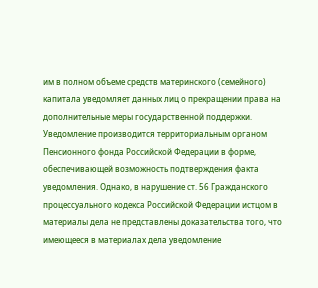им в полном объеме средств материнского (семейного) капитала уведомляет данных лиц о прекращении права на дополнительные меры государственной поддержки. Уведомление производится территориальным органом Пенсионного фонда Российской Федерации в форме, обеспечивающей возможность подтверждения факта уведомления. Однако, в нарушение ст. 56 Гражданского процессуального кодекса Российской Федерации истцом в материалы дела не представлены доказательства того, что имеющееся в материалах дела уведомление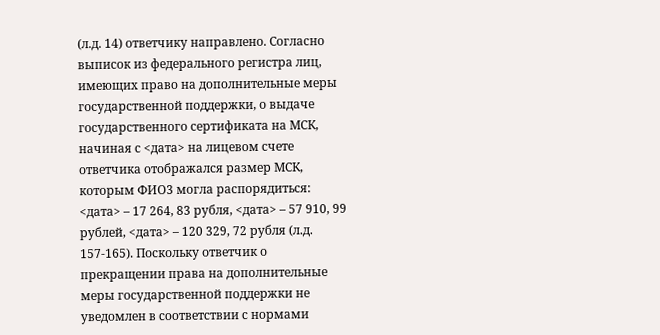(л.д. 14) ответчику направлено. Согласно выписок из федерального регистра лиц, имеющих право на дополнительные меры государственной поддержки, о выдаче государственного сертификата на МСК, начиная с <дата> на лицевом счете ответчика отображался размер МСК, которым ФИО3 могла распорядиться: <дата> – 17 264, 83 рубля, <дата> – 57 910, 99 рублей, <дата> – 120 329, 72 рубля (л.д. 157-165). Поскольку ответчик о прекращении права на дополнительные меры государственной поддержки не уведомлен в соответствии с нормами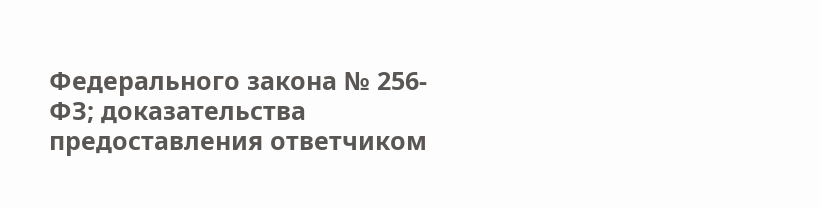Федерального закона № 256-ФЗ; доказательства предоставления ответчиком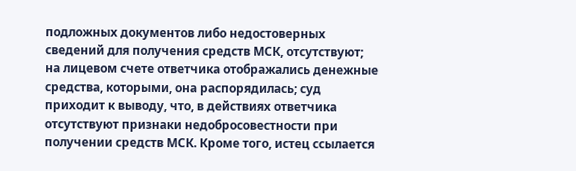подложных документов либо недостоверных сведений для получения средств МСК, отсутствуют; на лицевом счете ответчика отображались денежные средства, которыми, она распорядилась; суд приходит к выводу, что, в действиях ответчика отсутствуют признаки недобросовестности при получении средств МСК. Кроме того, истец ссылается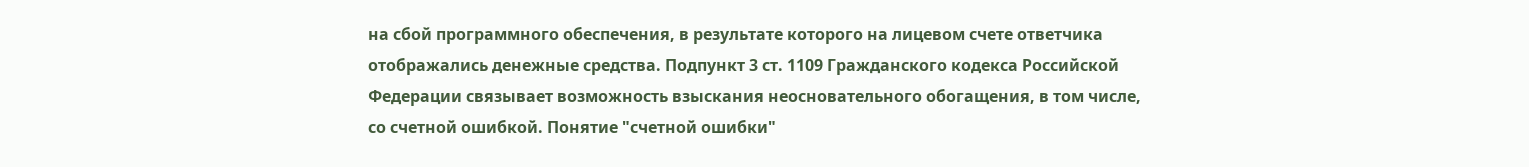на сбой программного обеспечения, в результате которого на лицевом счете ответчика отображались денежные средства. Подпункт 3 ст. 1109 Гражданского кодекса Российской Федерации связывает возможность взыскания неосновательного обогащения, в том числе, со счетной ошибкой. Понятие "счетной ошибки"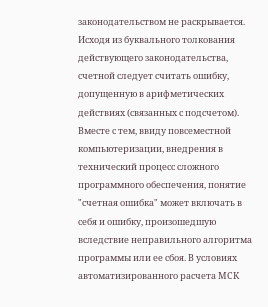законодательством не раскрывается. Исходя из буквального толкования действующего законодательства, счетной следует считать ошибку, допущенную в арифметических действиях (связанных с подсчетом). Вместе с тем, ввиду повсеместной компьютеризации, внедрения в технический процесс сложного программного обеспечения, понятие "счетная ошибка" может включать в себя и ошибку, произошедшую вследствие неправильного алгоритма программы или ее сбоя. В условиях автоматизированного расчета МСК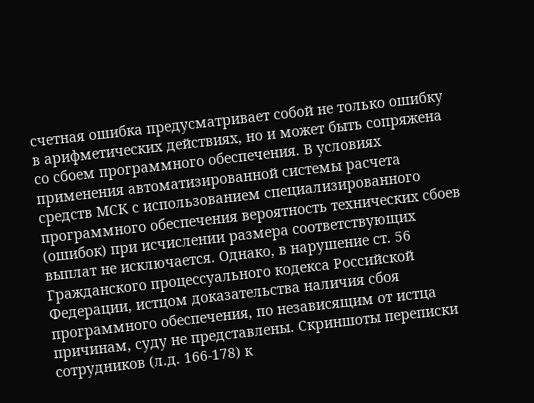счетная ошибка предусматривает собой не только ошибку в арифметических действиях, но и может быть сопряжена со сбоем программного обеспечения. В условиях применения автоматизированной системы расчета средств МСК с использованием специализированного программного обеспечения вероятность технических сбоев (ошибок) при исчислении размера соответствующих выплат не исключается. Однако, в нарушение ст. 56 Гражданского процессуального кодекса Российской Федерации, истцом доказательства наличия сбоя программного обеспечения, по независящим от истца причинам, суду не представлены. Скриншоты переписки сотрудников (л.д. 166-178) к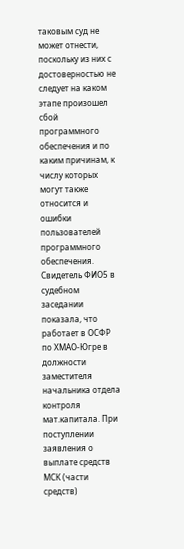таковым суд не может отнести, поскольку из них с достоверностью не следует на каком этапе произошел сбой программного обеспечения и по каким причинам, к числу которых могут также относится и ошибки пользователей программного обеспечения. Свидетель ФИО5 в судебном заседании показала, что работает в ОСФР по ХМАО-Югре в должности заместителя начальника отдела контроля мат.капитала. При поступлении заявления о выплате средств МСК (части средств)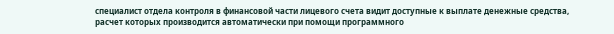специалист отдела контроля в финансовой части лицевого счета видит доступные к выплате денежные средства, расчет которых производится автоматически при помощи программного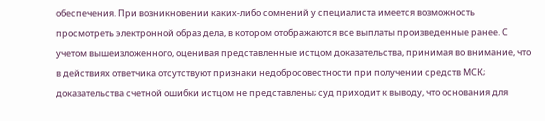обеспечения. При возникновении каких-либо сомнений у специалиста имеется возможность просмотреть электронной образ дела, в котором отображаются все выплаты произведенные ранее. С учетом вышеизложенного, оценивая представленные истцом доказательства, принимая во внимание, что в действиях ответчика отсутствуют признаки недобросовестности при получении средств МСК; доказательства счетной ошибки истцом не представлены; суд приходит к выводу, что основания для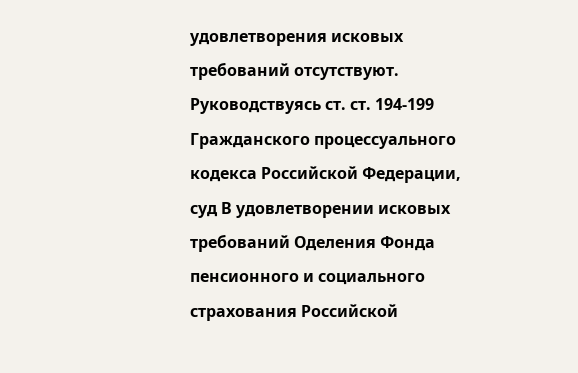удовлетворения исковых требований отсутствуют. Руководствуясь ст. ст. 194-199 Гражданского процессуального кодекса Российской Федерации, суд В удовлетворении исковых требований Оделения Фонда пенсионного и социального страхования Российской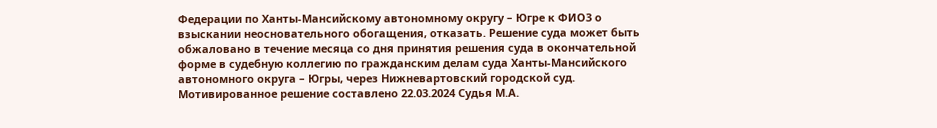Федерации по Ханты-Мансийскому автономному округу – Югре к ФИО3 о взыскании неосновательного обогащения, отказать. Решение суда может быть обжаловано в течение месяца со дня принятия решения суда в окончательной форме в судебную коллегию по гражданским делам суда Ханты-Мансийского автономного округа – Югры, через Нижневартовский городской суд. Мотивированное решение составлено 22.03.2024 Судья М.А.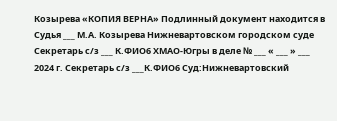Козырева «КОПИЯ ВЕРНА» Подлинный документ находится в Судья ___ М.А. Козырева Нижневартовском городском суде Секретарь с/з ___ К.ФИО6 ХМАО-Югры в деле № ___ « ___ » ___ 2024 г. Секретарь с/з ___К.ФИО6 Суд:Нижневартовский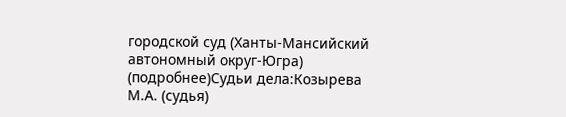городской суд (Ханты-Мансийский автономный округ-Югра) (подробнее)Судьи дела:Козырева М.А. (судья)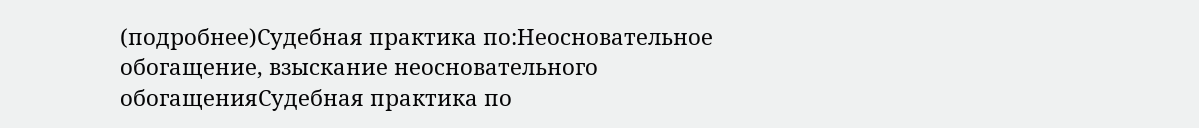(подробнее)Судебная практика по:Неосновательное обогащение, взыскание неосновательного обогащенияСудебная практика по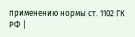применению нормы ст. 1102 ГК РФ |